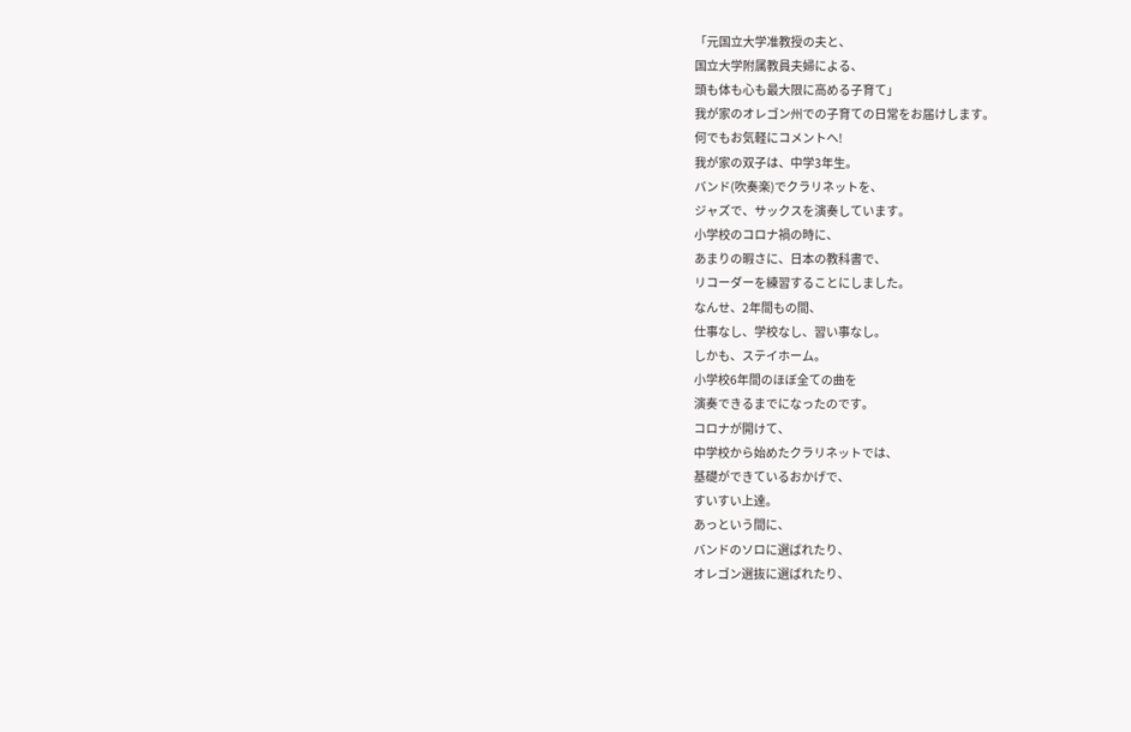「元国立大学准教授の夫と、
国立大学附属教員夫婦による、
頭も体も心も最大限に高める子育て」
我が家のオレゴン州での子育ての日常をお届けします。
何でもお気軽にコメントへ!
我が家の双子は、中学3年生。
バンド(吹奏楽)でクラリネットを、
ジャズで、サックスを演奏しています。
小学校のコロナ禍の時に、
あまりの暇さに、日本の教科書で、
リコーダーを練習することにしました。
なんせ、2年間もの間、
仕事なし、学校なし、習い事なし。
しかも、ステイホーム。
小学校6年間のほぼ全ての曲を
演奏できるまでになったのです。
コロナが開けて、
中学校から始めたクラリネットでは、
基礎ができているおかげで、
すいすい上達。
あっという間に、
バンドのソロに選ばれたり、
オレゴン選抜に選ばれたり、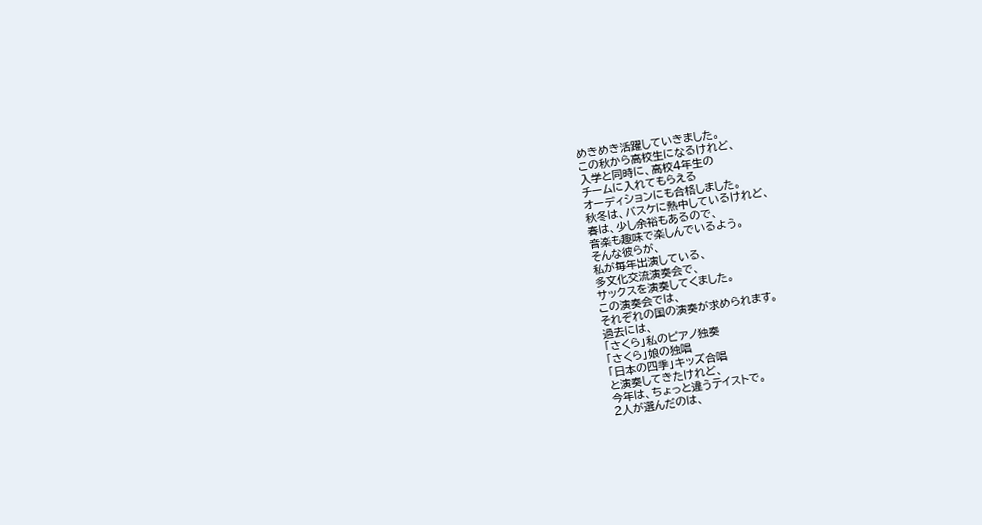めきめき活躍していきました。
この秋から高校生になるけれど、
入学と同時に、高校4年生の
チームに入れてもらえる
オーディションにも合格しました。
秋冬は、バスケに熱中しているけれど、
春は、少し余裕もあるので、
音楽も趣味で楽しんでいるよう。
そんな彼らが、
私が毎年出演している、
多文化交流演奏会で、
サックスを演奏してくました。
この演奏会では、
それぞれの国の演奏が求められます。
過去には、
「さくら」私のピアノ独奏
「さくら」娘の独唱
「日本の四季」キッズ合唱
と演奏してきたけれど、
今年は、ちょっと違うテイストで。
2人が選んだのは、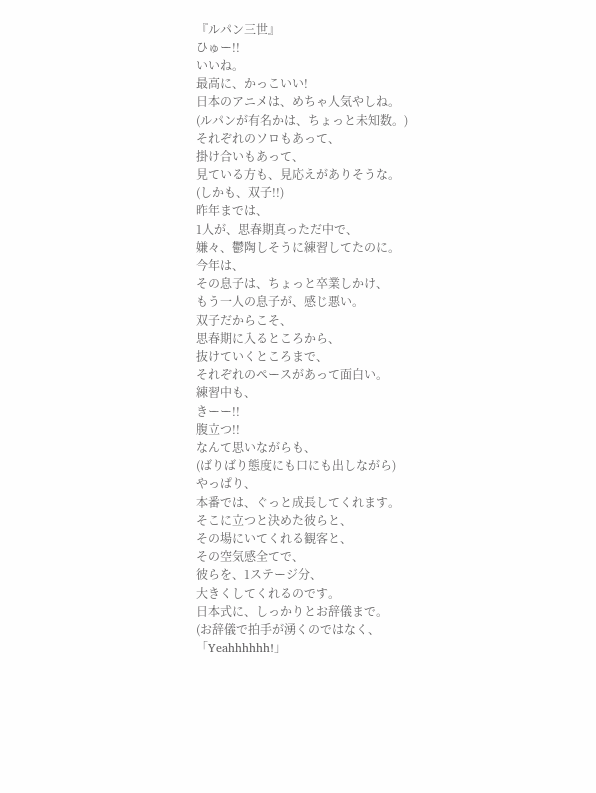『ルパン三世』
ひゅー!!
いいね。
最高に、かっこいい!
日本のアニメは、めちゃ人気やしね。
(ルパンが有名かは、ちょっと未知数。)
それぞれのソロもあって、
掛け合いもあって、
見ている方も、見応えがありそうな。
(しかも、双子!!)
昨年までは、
1人が、思春期真っただ中で、
嫌々、鬱陶しそうに練習してたのに。
今年は、
その息子は、ちょっと卒業しかけ、
もう一人の息子が、感じ悪い。
双子だからこそ、
思春期に入るところから、
抜けていくところまで、
それぞれのペースがあって面白い。
練習中も、
きーー!!
腹立つ!!
なんて思いながらも、
(ばりばり態度にも口にも出しながら)
やっぱり、
本番では、ぐっと成長してくれます。
そこに立つと決めた彼らと、
その場にいてくれる観客と、
その空気感全てで、
彼らを、1ステージ分、
大きくしてくれるのです。
日本式に、しっかりとお辞儀まで。
(お辞儀で拍手が湧くのではなく、
「Yeahhhhhh!」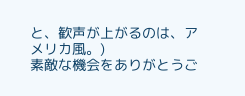と、歓声が上がるのは、アメリカ風。)
素敵な機会をありがとうご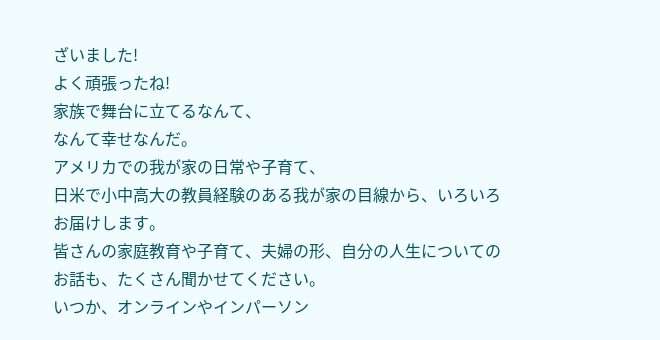ざいました!
よく頑張ったね!
家族で舞台に立てるなんて、
なんて幸せなんだ。
アメリカでの我が家の日常や子育て、
日米で小中高大の教員経験のある我が家の目線から、いろいろお届けします。
皆さんの家庭教育や子育て、夫婦の形、自分の人生についてのお話も、たくさん聞かせてください。
いつか、オンラインやインパーソン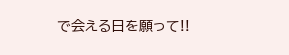で会える日を願って!!